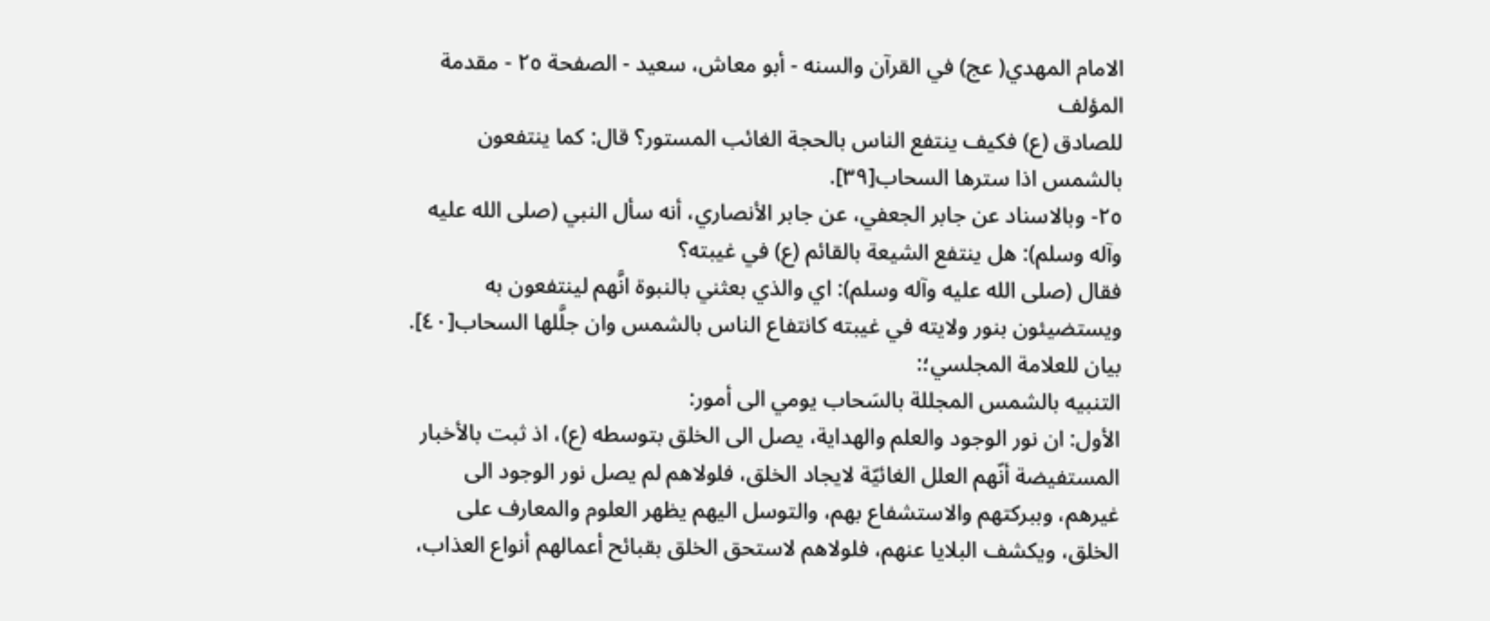الامام المهدي( عج) في القرآن والسنه - أبو معاش، سعيد - الصفحة ٢٥ - مقدمة المؤلف
للصادق (ع) فكيف ينتفع الناس بالحجة الغائب المستور؟ قال: كما ينتفعون بالشمس اذا سترها السحاب[٣٩].
٢٥- وبالاسناد عن جابر الجعفي، عن جابر الأنصاري، أنه سأل النبي (صلى الله عليه وآله وسلم): هل ينتفع الشيعة بالقائم (ع) في غيبته؟
فقال (صلى الله عليه وآله وسلم): اي والذي بعثني بالنبوة انَّهم لينتفعون به ويستضيئون بنور ولايته في غيبته كانتفاع الناس بالشمس وان جلَّلها السحاب[٤٠].
بيان للعلامة المجلسي؛:
التنبيه بالشمس المجللة بالسَحاب يومي الى أمور:
الأول: ان نور الوجود والعلم والهداية، يصل الى الخلق بتوسطه (ع)، اذ ثبت بالأخبار المستفيضة أنّهم العلل الغائيّة لايجاد الخلق، فلولاهم لم يصل نور الوجود الى غيرهم، وببركتهم والاستشفاع بهم، والتوسل اليهم يظهر العلوم والمعارف على الخلق، ويكشف البلايا عنهم، فلولاهم لاستحق الخلق بقبائح أعمالهم أنواع العذاب،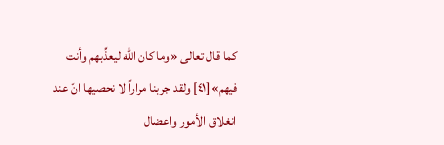كما قال تعالى «وما كان الله ليعذِّبهم وأنت فيهم»[٤١] ولقد جربنا مراراً لا نحصيها انّ عند انغلاق الأمور واعضال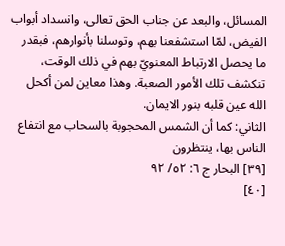المسائل، والبعد عن جناب الحق تعالى، وانسداد أبواب الفيض، لمّا استشفعنا بهم، وتوسلنا بأنوارهم، فبقدر ما يحصل الارتباط المعنويّ بهم في ذلك الوقت، تنكشف تلك الأمور الصعبة. وهذا معاين لمن أكحل الله عين قلبه بنور الايمان.
الثاني: كما أن الشمس المحجوبة بالسحاب مع انتفاع الناس بها، ينتظرون
[٣٩] البحار ج ٦: ٥٢/ ٩٢
[٤٠]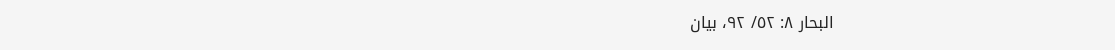البحار ٨: ٥٢/ ٩٢، بيان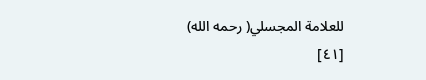للعلامة المجسلي( رحمه الله)
[٤١]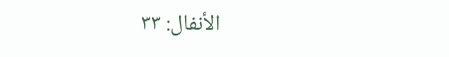الأنفال: ٣٣